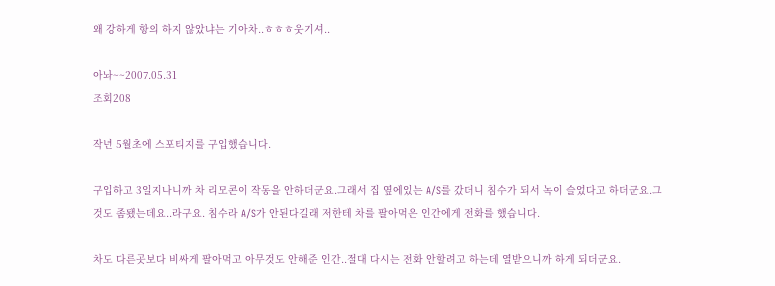왜 강하게 항의 하지 않았냐는 기아차..ㅎㅎㅎ웃기셔..

아놔~~2007.05.31
조회208

작년 5월초에 스포티지를 구입했습니다.

구입하고 3일지나니까 차 리모콘이 작동을 안하더군요.그래서 집 옆에있는 A/S를 갔더니 침수가 되서 녹이 슬었다고 하더군요.그것도 좀됐는데요..라구요. 침수라 A/S가 안된다길래 저한테 차를 팔아먹은 인간에게 전화를 했습니다.

차도 다른곳보다 비싸게 팔아먹고 아무것도 안해준 인간..절대 다시는 전화 안할려고 하는데 열받으니까 하게 되더군요.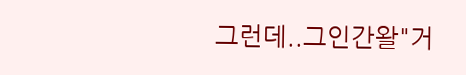그런데..그인간왈"거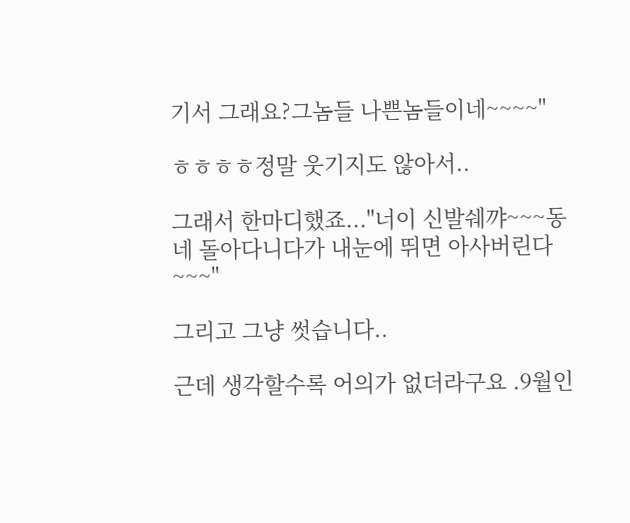기서 그래요?그놈들 나쁜놈들이네~~~~"

ㅎㅎㅎㅎ정말 웃기지도 않아서..

그래서 한마디했죠..."너이 신발쉐꺄~~~동네 돌아다니다가 내눈에 뛰면 아사버린다~~~"

그리고 그냥 썻습니다..

근데 생각할수록 어의가 없더라구요 .9월인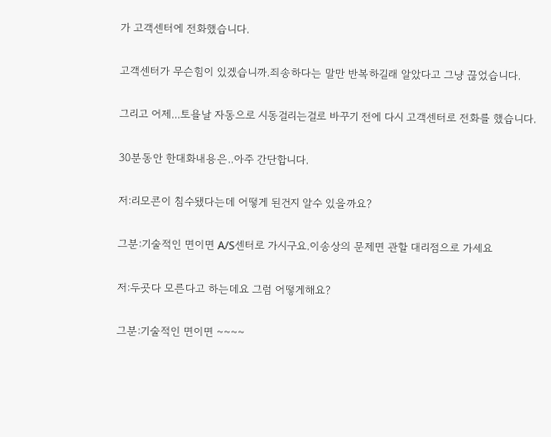가 고객센터에 전화했습니다.

고객센터가 무슨힘이 있겠습니까.죄송하다는 말만 반복하길래 알았다고 그냥 끊었습니다.

그리고 어제...토욜날 자동으로 시동걸리는걸로 바꾸기 전에 다시 고객센터로 전화를 했습니다.

30분동안 한대화내용은..아주 간단합니다.

저:리모콘이 침수됐다는데 어떻게 된건지 알수 있을까요?

그분:기술적인 면이면 A/S센터로 가시구요.이송상의 문제면 관할 대리점으로 가세요

저:두곳다 모른다고 하는데요 그럼 어떻게해요?

그분:기술적인 면이면 ~~~~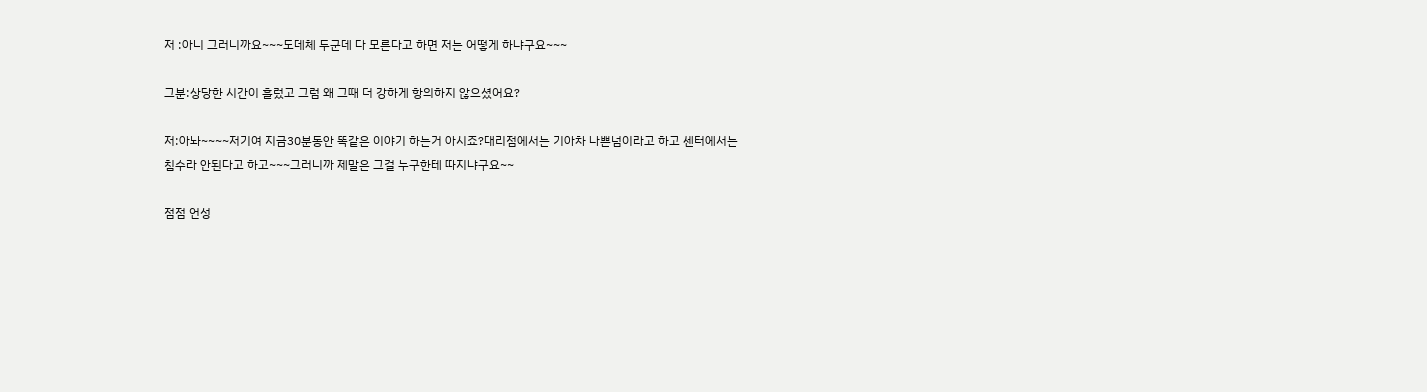저 :아니 그러니까요~~~도데체 두군데 다 모른다고 하면 저는 어떻게 하냐구요~~~

그분:상당한 시간이 흘렀고 그럼 왜 그때 더 강하게 항의하지 않으셨어요?

저:아놔~~~~저기여 지금30분동안 똑같은 이야기 하는거 아시죠?대리점에서는 기아차 나쁜넘이라고 하고 센터에서는 침수라 안된다고 하고~~~그러니까 제말은 그걸 누구한테 따지냐구요~~

점점 언성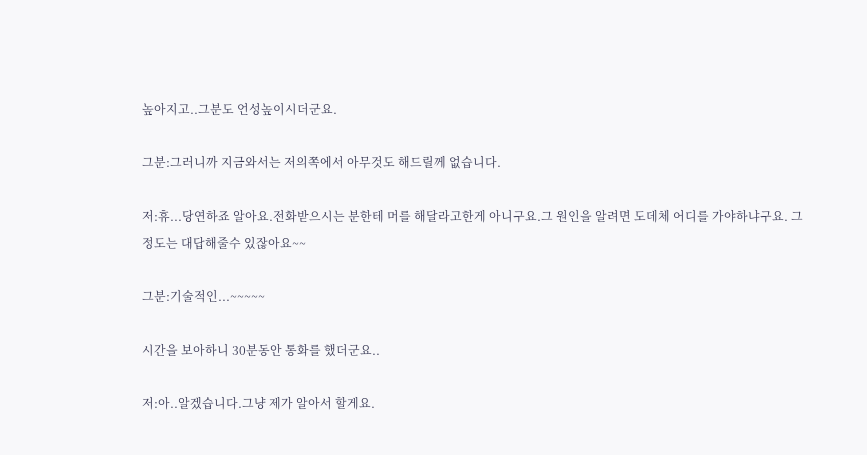높아지고..그분도 언성높이시더군요.

그분:그러니까 지금와서는 저의쪽에서 아무것도 해드릴께 없습니다.

저:휴...당연하죠 알아요.전화받으시는 분한테 머를 해달라고한게 아니구요.그 원인을 알려면 도데체 어디를 가야하냐구요. 그정도는 대답해줄수 있잖아요~~

그분:기술적인...~~~~~

시간을 보아하니 30분동안 통화를 했더군요..

저:아..알겠습니다.그냥 제가 알아서 할게요.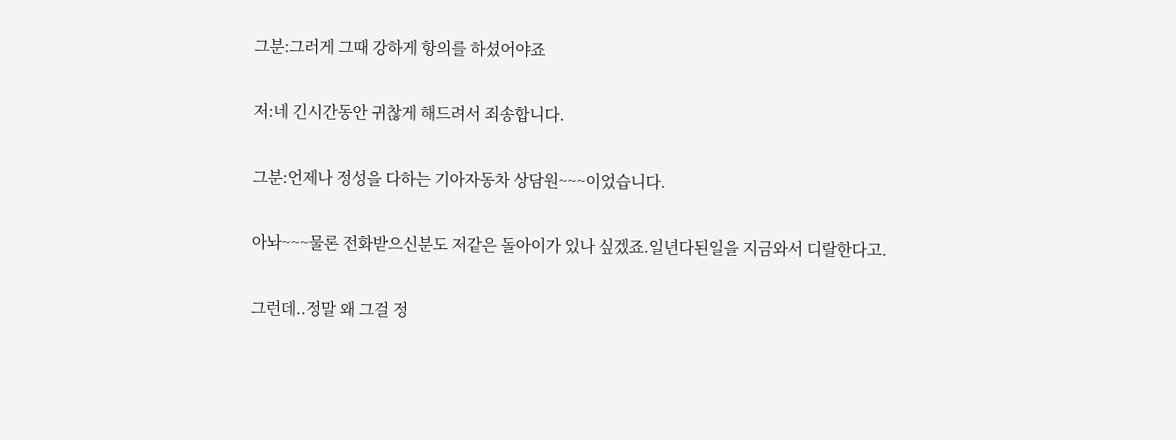그분:그러게 그때 강하게 항의를 하셨어야죠

저:네 긴시간동안 귀찮게 해드려서 죄송합니다.

그분:언제나 정성을 다하는 기아자동차 상담원~~~이었습니다.

아놔~~~물론 전화받으신분도 저같은 돌아이가 있나 싶겠죠.일년다된일을 지금와서 디랄한다고.

그런데..정말 왜 그걸 정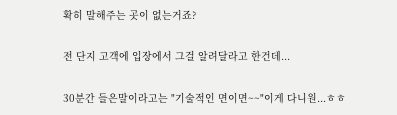확히 말해주는 곳이 없는거죠?

전 단지 고객에 입장에서 그걸 알려달라고 한건데...

30분간 들은말이라고는 "기술적인 면이면~~"이게 다니원...ㅎㅎ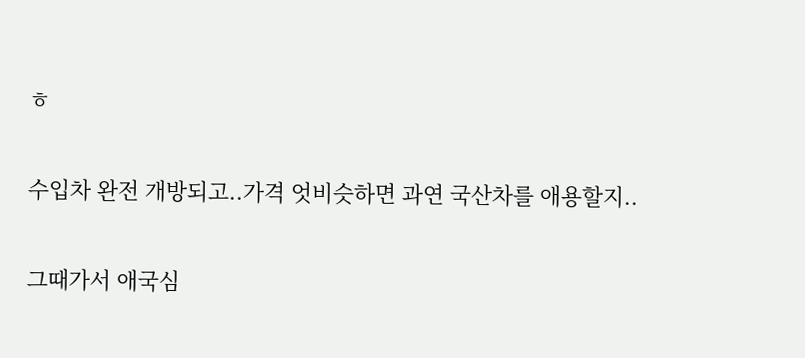ㅎ

수입차 완전 개방되고..가격 엇비슷하면 과연 국산차를 애용할지..

그때가서 애국심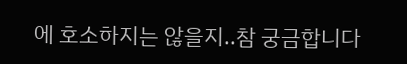에 호소하지는 않을지..참 궁금합니다